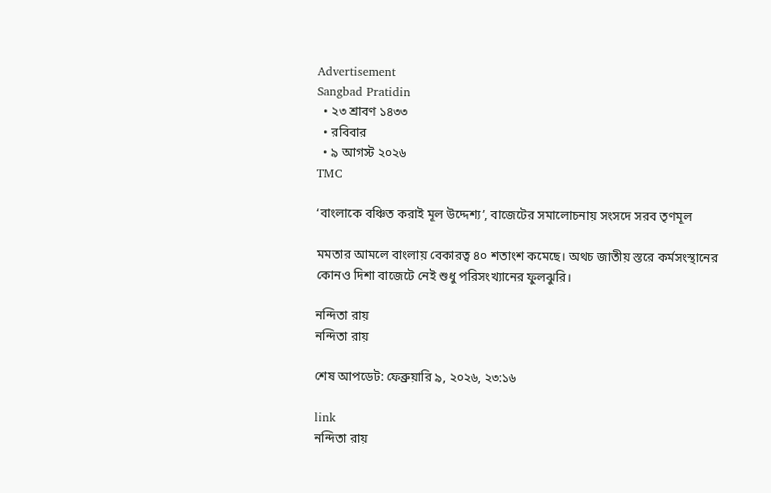Advertisement
Sangbad Pratidin
  • ২৩ শ্রাবণ ১৪৩৩
  • রবিবার
  • ৯ আগস্ট ২০২৬
TMC

‘বাংলাকে বঞ্চিত করাই মূল উদ্দেশ্য’, বাজেটের সমালোচনায় সংসদে সরব তৃণমূল

মমতার আমলে বাংলায় বেকারত্ব ৪০ শতাংশ কমেছে। অথচ জাতীয় স্তরে কর্মসংস্থানের কোনও দিশা বাজেটে নেই শুধু পরিসংখ্যানের ফুলঝুরি।

নন্দিতা রায়
নন্দিতা রায়

শেষ আপডেট: ফেব্রুয়ারি ৯, ২০২৬, ২৩:১৬

link
নন্দিতা রায়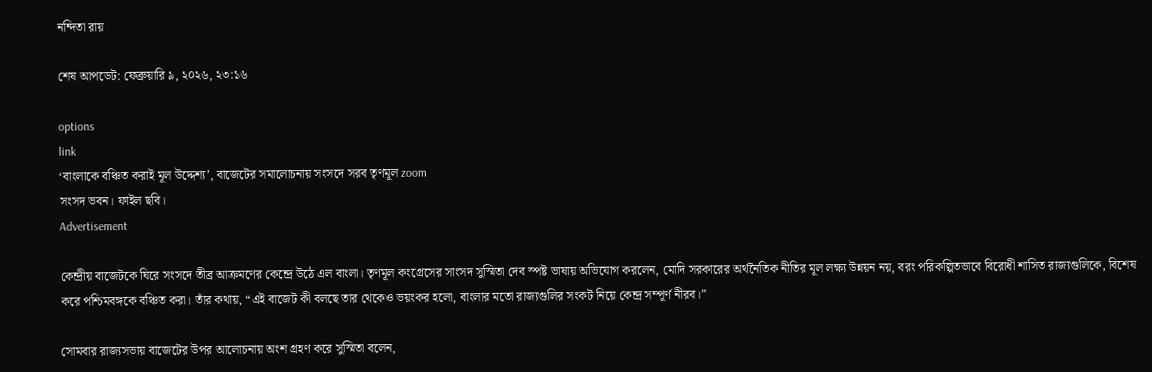নন্দিতা রায়

শেষ আপডেট: ফেব্রুয়ারি ৯, ২০২৬, ২৩:১৬

options
link
‘বাংলাকে বঞ্চিত করাই মূল উদ্দেশ্য’, বাজেটের সমালোচনায় সংসদে সরব তৃণমূল zoom
সংসদ ভবন। ফাইল ছবি।
Advertisement

কেন্দ্রীয় বাজেটকে ঘিরে সংসদে তীব্র আক্রমণের কেন্দ্রে উঠে এল বাংলা। তৃণমূল কংগ্রেসের সাংসদ সুস্মিতা দেব স্পষ্ট ভাষায় অভিযোগ করলেন, মোদি সরকারের অর্থনৈতিক নীতির মূল লক্ষ্য উন্নয়ন নয়, বরং পরিকল্পিতভাবে বিরোধী শাসিত রাজ্যগুলিকে, বিশেষ করে পশ্চিমবঙ্গকে বঞ্চিত করা। তাঁর কথায়, “এই বাজেট কী বলছে তার থেকেও ভয়ংকর হলো, বাংলার মতো রাজ্যগুলির সংকট নিয়ে কেন্দ্র সম্পূর্ণ নীরব।”

সোমবার রাজ্যসভায় বাজেটের উপর আলোচনায় অংশ গ্রহণ করে সুস্মিতা বলেন,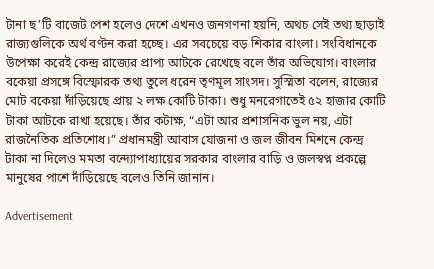টানা ছ’টি বাজেট পেশ হলেও দেশে এখনও জনগণনা হয়নি, অথচ সেই তথ্য ছাড়াই রাজ্যগুলিকে অর্থ বণ্টন করা হচ্ছে। এর সবচেয়ে বড় শিকার বাংলা। সংবিধানকে উপেক্ষা করেই কেন্দ্র রাজ্যের প্রাপ্য আটকে রেখেছে বলে তাঁর অভিযোগ। বাংলার বকেয়া প্রসঙ্গে বিস্ফোরক তথ্য তুলে ধরেন তৃণমূল সাংসদ। সুস্মিতা বলেন, রাজ্যের মোট বকেয়া দাঁড়িয়েছে প্রায় ২ লক্ষ কোটি টাকা। শুধু মনরেগাতেই ৫২ হাজার কোটি টাকা আটকে রাখা হয়েছে। তাঁর কটাক্ষ, “এটা আর প্রশাসনিক ভুল নয়, এটা রাজনৈতিক প্রতিশোধ।” প্রধানমন্ত্রী আবাস যোজনা ও জল জীবন মিশনে কেন্দ্র টাকা না দিলেও মমতা বন্দ্যোপাধ্যায়ের সরকার বাংলার বাড়ি ও জলস্বপ্ন প্রকল্পে মানুষের পাশে দাঁড়িয়েছে বলেও তিনি জানান।

Advertisement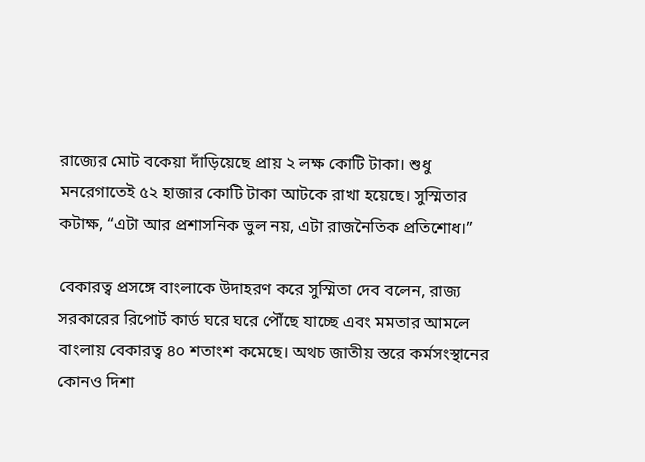রাজ্যের মোট বকেয়া দাঁড়িয়েছে প্রায় ২ লক্ষ কোটি টাকা। শুধু মনরেগাতেই ৫২ হাজার কোটি টাকা আটকে রাখা হয়েছে। সুস্মিতার কটাক্ষ, “এটা আর প্রশাসনিক ভুল নয়, এটা রাজনৈতিক প্রতিশোধ।”

বেকারত্ব প্রসঙ্গে বাংলাকে উদাহরণ করে সুস্মিতা দেব বলেন, রাজ্য সরকারের রিপোর্ট কার্ড ঘরে ঘরে পৌঁছে যাচ্ছে এবং মমতার আমলে বাংলায় বেকারত্ব ৪০ শতাংশ কমেছে। অথচ জাতীয় স্তরে কর্মসংস্থানের কোনও দিশা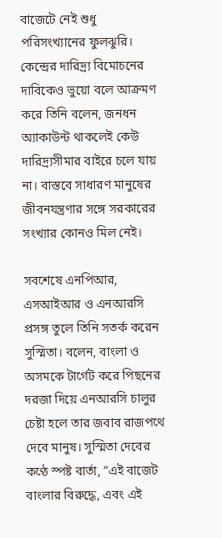বাজেটে নেই শুধু পরিসংখ্যানের ফুলঝুরি। কেন্দ্রের দারিদ্র্য বিমোচনের দাবিকেও ভুয়ো বলে আক্রমণ করে তিনি বলেন, জনধন অ্যাকাউন্ট থাকলেই কেউ দারিদ্র্যসীমার বাইরে চলে যায় না। বাস্তবে সাধারণ মানুষের জীবনযন্ত্রণার সঙ্গে সরকারের সংখ্যার কোনও মিল নেই।

সবশেষে এনপিআর, এসআইআর ও এনআরসি প্রসঙ্গ তুলে তিনি সতর্ক করেন সুস্মিতা। বলেন, বাংলা ও অসমকে টার্গেট করে পিছনের দরজা দিয়ে এনআরসি চালুর চেষ্টা হলে তার জবাব রাজপথে দেবে মানুষ। সুস্মিতা দেবের কণ্ঠে স্পষ্ট বার্তা, ”এই বাজেট বাংলার বিরুদ্ধে, এবং এই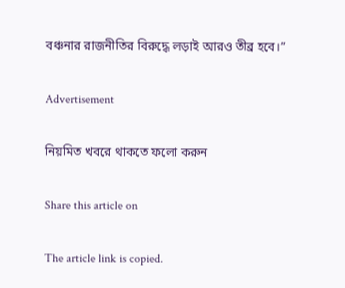বঞ্চনার রাজনীতির বিরুদ্ধে লড়াই আরও তীব্র হবে।”

Advertisement

নিয়মিত খবরে থাকতে ফলো করুন

Share this article on

The article link is copied.